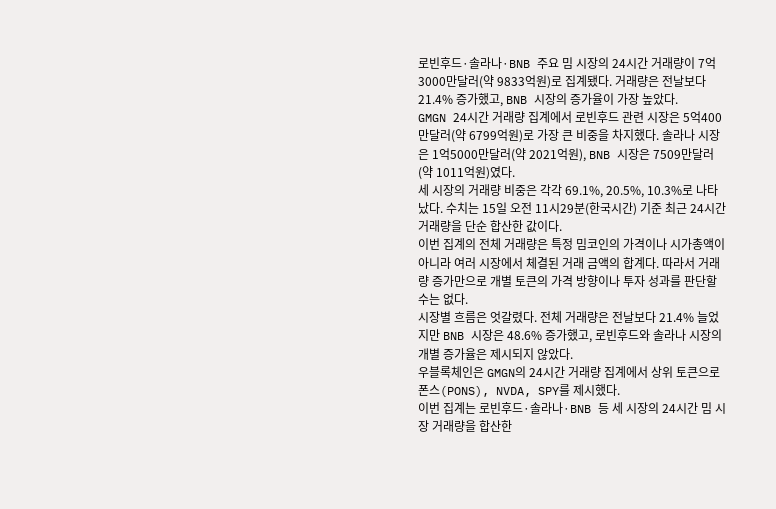로빈후드·솔라나·BNB 주요 밈 시장의 24시간 거래량이 7억3000만달러(약 9833억원)로 집계됐다. 거래량은 전날보다 21.4% 증가했고, BNB 시장의 증가율이 가장 높았다.
GMGN 24시간 거래량 집계에서 로빈후드 관련 시장은 5억400만달러(약 6799억원)로 가장 큰 비중을 차지했다. 솔라나 시장은 1억5000만달러(약 2021억원), BNB 시장은 7509만달러(약 1011억원)였다.
세 시장의 거래량 비중은 각각 69.1%, 20.5%, 10.3%로 나타났다. 수치는 15일 오전 11시29분(한국시간) 기준 최근 24시간 거래량을 단순 합산한 값이다.
이번 집계의 전체 거래량은 특정 밈코인의 가격이나 시가총액이 아니라 여러 시장에서 체결된 거래 금액의 합계다. 따라서 거래량 증가만으로 개별 토큰의 가격 방향이나 투자 성과를 판단할 수는 없다.
시장별 흐름은 엇갈렸다. 전체 거래량은 전날보다 21.4% 늘었지만 BNB 시장은 48.6% 증가했고, 로빈후드와 솔라나 시장의 개별 증가율은 제시되지 않았다.
우블록체인은 GMGN의 24시간 거래량 집계에서 상위 토큰으로 폰스(PONS), NVDA, SPY를 제시했다.
이번 집계는 로빈후드·솔라나·BNB 등 세 시장의 24시간 밈 시장 거래량을 합산한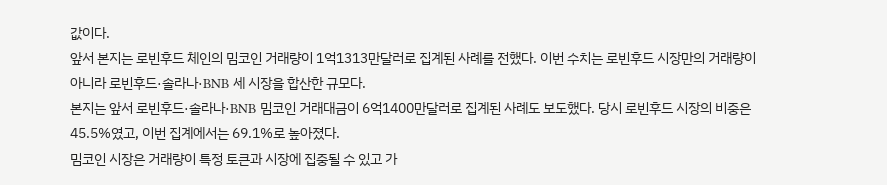값이다.
앞서 본지는 로빈후드 체인의 밈코인 거래량이 1억1313만달러로 집계된 사례를 전했다. 이번 수치는 로빈후드 시장만의 거래량이 아니라 로빈후드·솔라나·BNB 세 시장을 합산한 규모다.
본지는 앞서 로빈후드·솔라나·BNB 밈코인 거래대금이 6억1400만달러로 집계된 사례도 보도했다. 당시 로빈후드 시장의 비중은 45.5%였고, 이번 집계에서는 69.1%로 높아졌다.
밈코인 시장은 거래량이 특정 토큰과 시장에 집중될 수 있고 가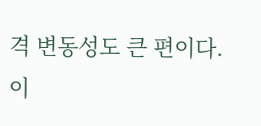격 변동성도 큰 편이다. 이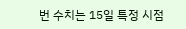번 수치는 15일 특정 시점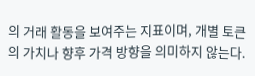의 거래 활동을 보여주는 지표이며, 개별 토큰의 가치나 향후 가격 방향을 의미하지 않는다.